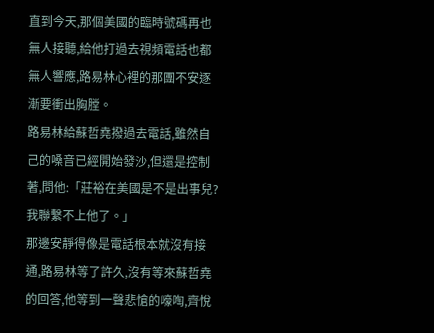直到今天,那個美國的臨時號碼再也無人接聽,給他打過去視頻電話也都無人響應,路易林心裡的那團不安逐漸要衝出胸膛。
路易林給蘇哲堯撥過去電話,雖然自己的嗓音已經開始發沙,但還是控制著,問他:「莊裕在美國是不是出事兒?我聯繫不上他了。」
那邊安靜得像是電話根本就沒有接通,路易林等了許久,沒有等來蘇哲堯的回答,他等到一聲悲愴的嚎啕,齊悅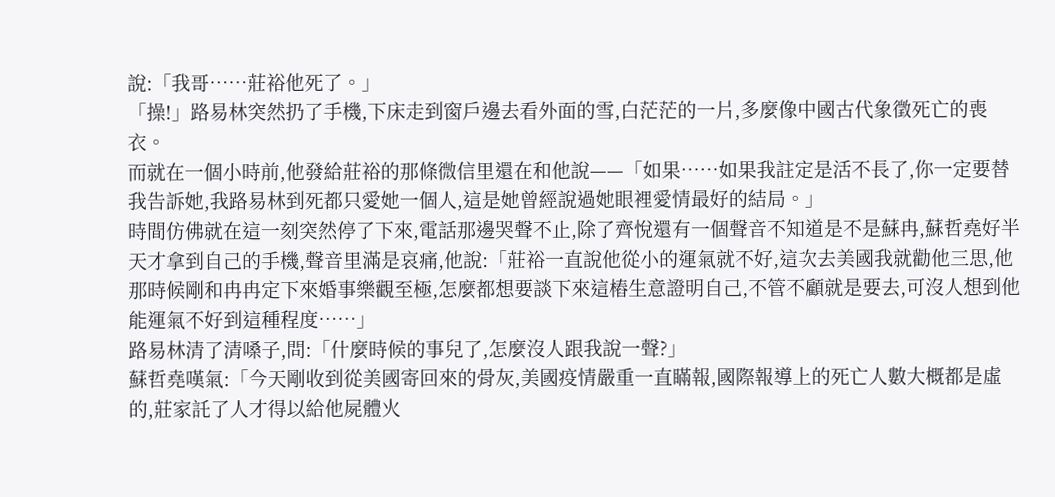說:「我哥……莊裕他死了。」
「操!」路易林突然扔了手機,下床走到窗戶邊去看外面的雪,白茫茫的一片,多麼像中國古代象徵死亡的喪衣。
而就在一個小時前,他發給莊裕的那條微信里還在和他說——「如果……如果我註定是活不長了,你一定要替我告訴她,我路易林到死都只愛她一個人,這是她曾經說過她眼裡愛情最好的結局。」
時間仿佛就在這一刻突然停了下來,電話那邊哭聲不止,除了齊悅還有一個聲音不知道是不是蘇冉,蘇哲堯好半天才拿到自己的手機,聲音里滿是哀痛,他說:「莊裕一直說他從小的運氣就不好,這次去美國我就勸他三思,他那時候剛和冉冉定下來婚事樂觀至極,怎麼都想要談下來這樁生意證明自己,不管不顧就是要去,可沒人想到他能運氣不好到這種程度……」
路易林清了清嗓子,問:「什麼時候的事兒了,怎麼沒人跟我說一聲?」
蘇哲堯嘆氣:「今天剛收到從美國寄回來的骨灰,美國疫情嚴重一直瞞報,國際報導上的死亡人數大概都是虛的,莊家託了人才得以給他屍體火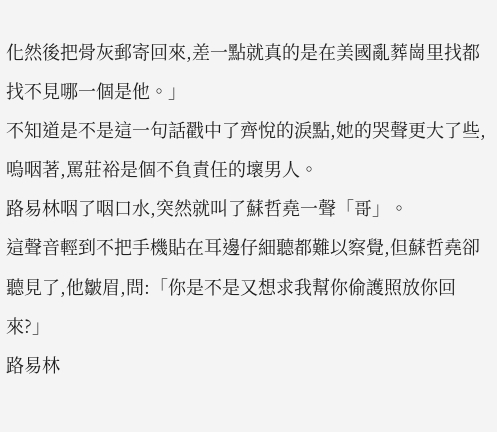化然後把骨灰郵寄回來,差一點就真的是在美國亂葬崗里找都找不見哪一個是他。」
不知道是不是這一句話戳中了齊悅的淚點,她的哭聲更大了些,嗚咽著,罵莊裕是個不負責任的壞男人。
路易林咽了咽口水,突然就叫了蘇哲堯一聲「哥」。
這聲音輕到不把手機貼在耳邊仔細聽都難以察覺,但蘇哲堯卻聽見了,他皺眉,問:「你是不是又想求我幫你偷護照放你回來?」
路易林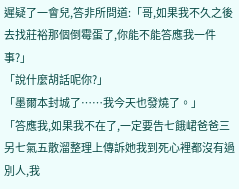遲疑了一會兒,答非所問道:「哥,如果我不久之後去找莊裕那個倒霉蛋了,你能不能答應我一件事?」
「說什麼胡話呢你?」
「墨爾本封城了……我今天也發燒了。」
「答應我,如果我不在了,一定要告七餓峮爸爸三另七氣五散溜整理上傳訴她我到死心裡都沒有過別人,我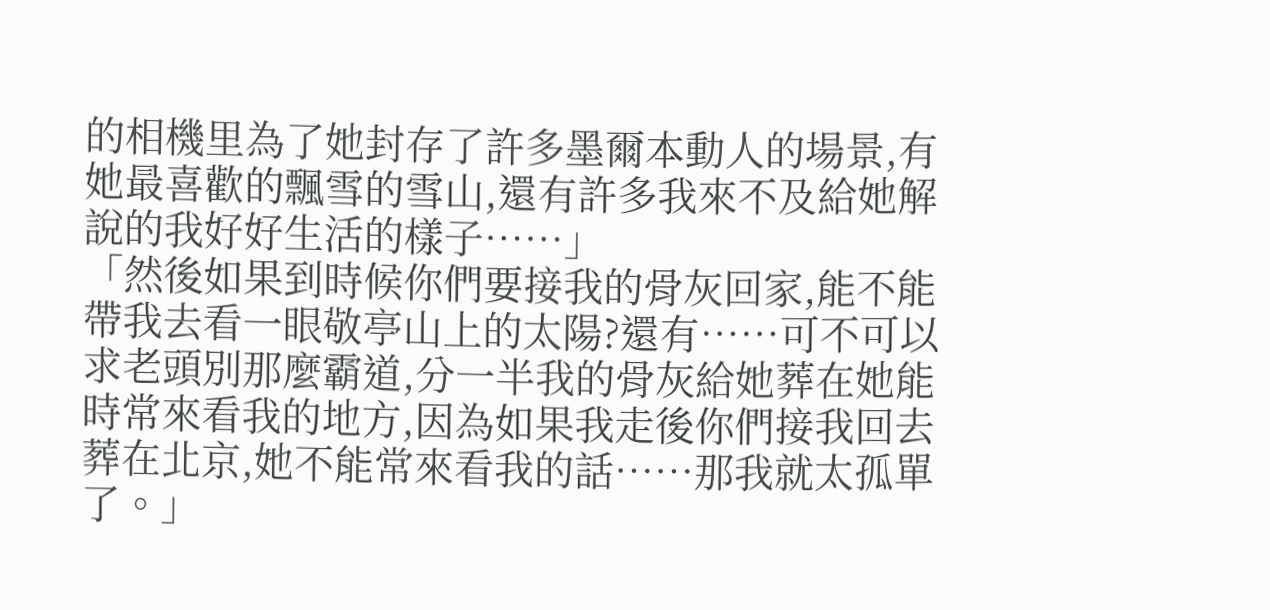的相機里為了她封存了許多墨爾本動人的場景,有她最喜歡的飄雪的雪山,還有許多我來不及給她解說的我好好生活的樣子……」
「然後如果到時候你們要接我的骨灰回家,能不能帶我去看一眼敬亭山上的太陽?還有……可不可以求老頭別那麼霸道,分一半我的骨灰給她葬在她能時常來看我的地方,因為如果我走後你們接我回去葬在北京,她不能常來看我的話……那我就太孤單了。」